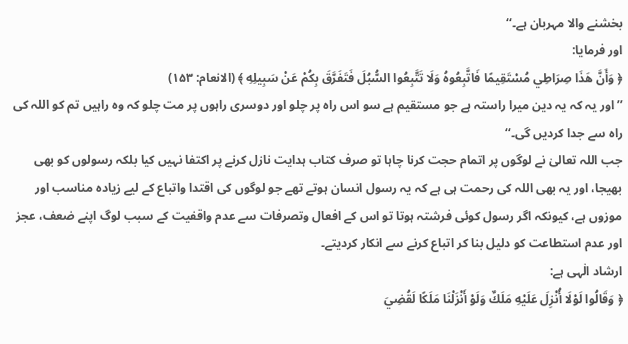بخشنے والا مہربان ہے۔‘‘
اور فرمایا:
﴿ وَأَنَّ هَذَا صِرَاطِي مُسْتَقِيمًا فَاتَّبِعُوهُ وَلَا تَتَّبِعُوا السُّبُلَ فَتَفَرَّقَ بِكُمْ عَنْ سَبِيلِهِ ﴾ (الانعام: ۱۵۳)
’’اور یہ کہ یہ دین میرا راستہ ہے جو مستقیم ہے سو اس راہ پر چلو اور دوسری راہوں پر مت چلو کہ وہ راہیں تم کو اللہ کی راہ سے جدا کردیں گی۔‘‘
جب اللہ تعالیٰ نے لوگوں پر اتمام حجت کرنا چاہا تو صرف کتاب ہدایت نازل کرنے پر اکتفا نہیں کیا بلکہ رسولوں کو بھی بھیجا، اور یہ بھی اللہ کی رحمت ہی ہے کہ یہ رسول انسان ہوتے تھے جو لوگوں کی اقتدا واتباع کے لیے زیادہ مناسب اور موزوں ہے، کیونکہ اگر رسول کوئی فرشتہ ہوتا تو اس کے افعال وتصرفات سے عدم واقفیت کے سبب لوگ اپنے ضعف، عجز اور عدم استطاعت کو دلیل بنا کر اتباع کرنے سے انکار کردیتے۔
ارشاد الٰہی ہے:
﴿ وَقَالُوا لَوْلَا أُنْزِلَ عَلَيْهِ مَلَكٌ وَلَوْ أَنْزَلْنَا مَلَكًا لَقُضِيَ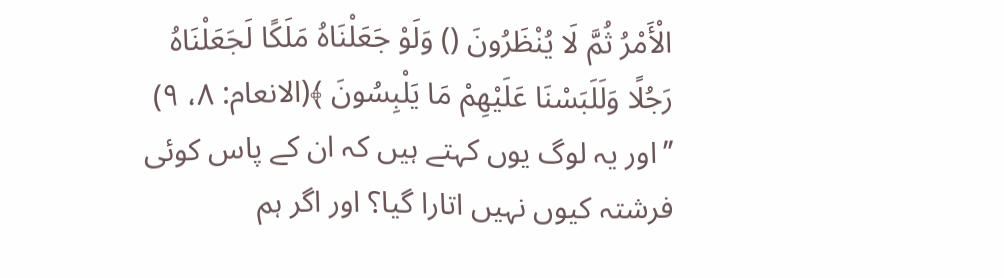الْأَمْرُ ثُمَّ لَا يُنْظَرُونَ () وَلَوْ جَعَلْنَاهُ مَلَكًا لَجَعَلْنَاهُ رَجُلًا وَلَلَبَسْنَا عَلَيْهِمْ مَا يَلْبِسُونَ ﴾(الانعام: ۸، ۹)
’’اور یہ لوگ یوں کہتے ہیں کہ ان کے پاس کوئی فرشتہ کیوں نہیں اتارا گیا؟ اور اگر ہم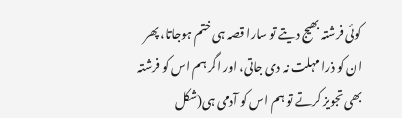کوئی فرشتہ بھیج دیتے تو سارا قصہ ہی ختم ہوجاتا، پھر ان کو ذرا مہلت نہ دی جاتی، اور اگر ہم اس کو فرشتہ بھی تجویز کرتے تو ہم اس کو آدمی ہی(شکل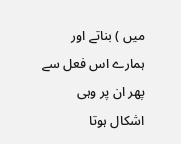میں ) بناتے اور ہمارے اس فعل سے پھر ان پر وہی اشکال ہوتا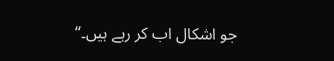جو اشکال اب کر رہے ہیں۔‘‘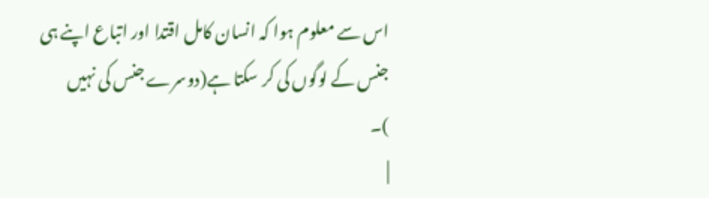اس سے معلوم ہوا کہ انسان کامل اقتدا اور اتباع اپنے ہی جنس کے لوگوں کی کر سکتا ہے(دوسرے جنس کی نہیں )۔
|